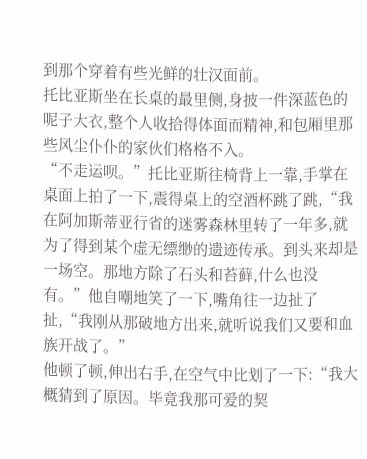到那个穿着有些光鲜的壮汉面前。
托比亚斯坐在长桌的最里侧,身披一件深蓝色的呢子大衣,整个人收拾得体面而精神,和包厢里那些风尘仆仆的家伙们格格不入。
“不走运呗。”托比亚斯往椅背上一靠,手掌在桌面上拍了一下,震得桌上的空酒杯跳了跳,“我在阿加斯蒂亚行省的迷雾森林里转了一年多,就为了得到某个虚无缥缈的遗迹传承。到头来却是一场空。那地方除了石头和苔藓,什么也没有。”他自嘲地笑了一下,嘴角往一边扯了扯,“我刚从那破地方出来,就听说我们又要和血族开战了。”
他顿了顿,伸出右手,在空气中比划了一下:“我大概猜到了原因。毕竟我那可爱的契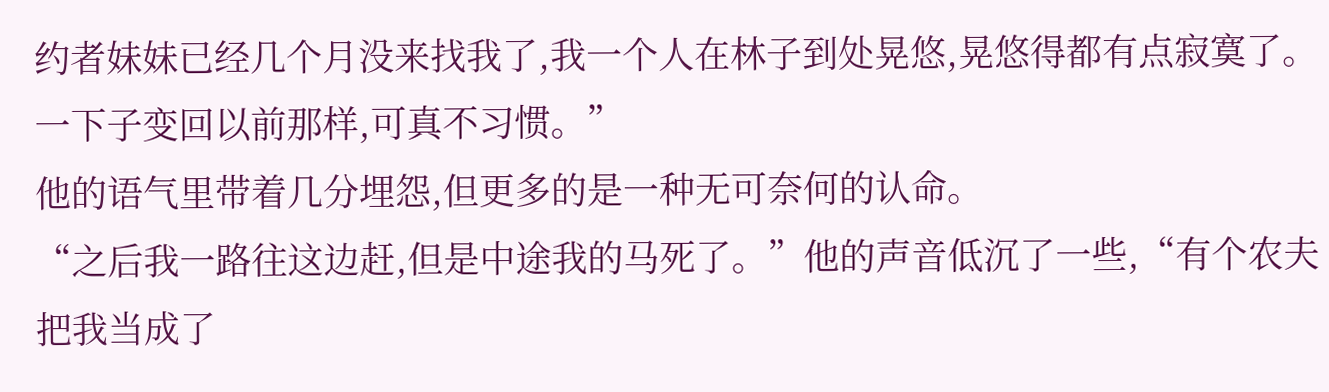约者妹妹已经几个月没来找我了,我一个人在林子到处晃悠,晃悠得都有点寂寞了。一下子变回以前那样,可真不习惯。”
他的语气里带着几分埋怨,但更多的是一种无可奈何的认命。
“之后我一路往这边赶,但是中途我的马死了。”他的声音低沉了一些,“有个农夫把我当成了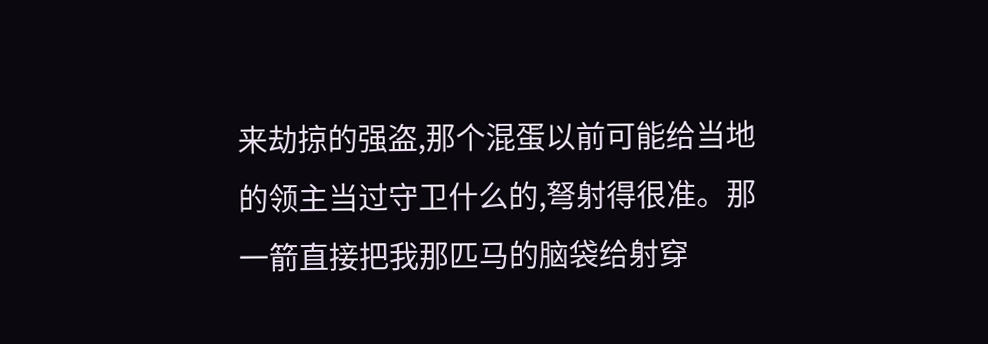来劫掠的强盗,那个混蛋以前可能给当地的领主当过守卫什么的,弩射得很准。那一箭直接把我那匹马的脑袋给射穿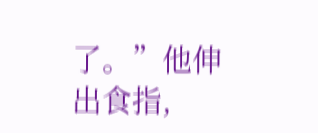了。”他伸出食指,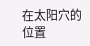在太阳穴的位置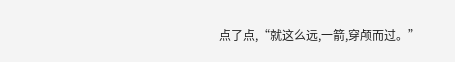点了点,“就这么远,一箭,穿颅而过。”